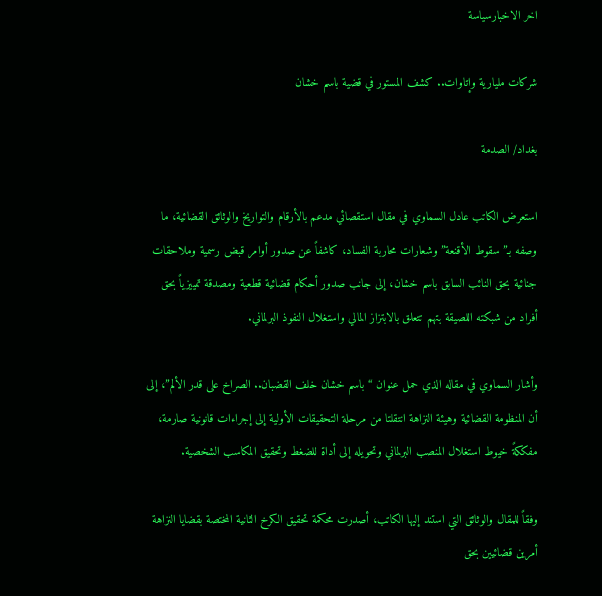اخر الاخبارسياسة

شركات مليارية وإتاوات.. كشف المستور في قضية باسم خشان

بغداد/ الصدمة

استعرض الكاتب عادل السماوي في مقال استقصائي مدعم بالأرقام والتواريخ والوثائق القضائية، ما وصفه بـ”سقوط الأقنعة” وشعارات محاربة الفساد، كاشفاً عن صدور أوامر قبض رسمية وملاحقات جنائية بحق النائب السابق باسم خشان، إلى جانب صدور أحكام قضائية قطعية ومصدقة تمييزياً بحق أفراد من شبكته اللصيقة بتهم تتعلق بالابتزاز المالي واستغلال النفوذ البرلماني.

وأشار السماوي في مقاله الذي حمل عنوان “باسم خشان خلف القضبان.. الصراخ على قدر الألم”، إلى أن المنظومة القضائية وهيئة النزاهة انتقلتا من مرحلة التحقيقات الأولية إلى إجراءات قانونية صارمة، مفككةً خيوط استغلال المنصب البرلماني وتحويله إلى أداة للضغط وتحقيق المكاسب الشخصية.

وفقاً للمقال والوثائق التي استند إليها الكاتب، أصدرت محكمة تحقيق الكرخ الثانية المختصة بقضايا النزاهة أمرين قضائيين بحق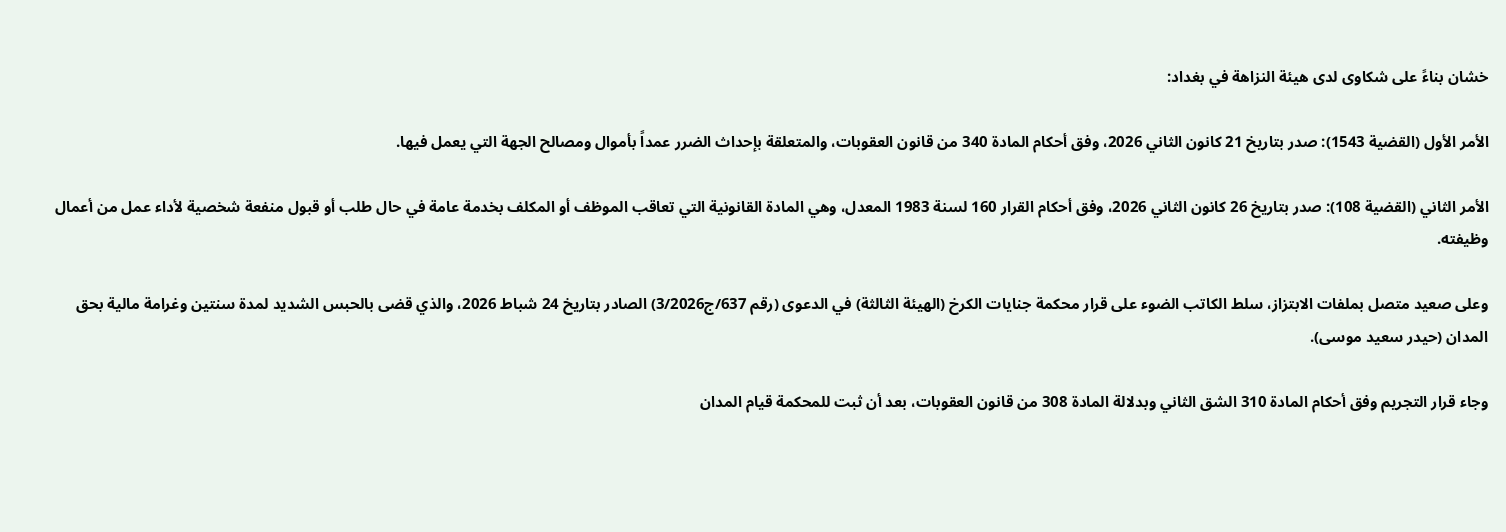خشان بناءً على شكاوى لدى هيئة النزاهة في بغداد:

الأمر الأول (القضية 1543): صدر بتاريخ 21 كانون الثاني 2026، وفق أحكام المادة 340 من قانون العقوبات، والمتعلقة بإحداث الضرر عمداً بأموال ومصالح الجهة التي يعمل فيها.

الأمر الثاني (القضية 108): صدر بتاريخ 26 كانون الثاني 2026، وفق أحكام القرار 160 لسنة 1983 المعدل، وهي المادة القانونية التي تعاقب الموظف أو المكلف بخدمة عامة في حال طلب أو قبول منفعة شخصية لأداء عمل من أعمال وظيفته.

وعلى صعيد متصل بملفات الابتزاز، سلط الكاتب الضوء على قرار محكمة جنايات الكرخ (الهيئة الثالثة) في الدعوى (رقم 637/ج3/2026) الصادر بتاريخ 24 شباط 2026، والذي قضى بالحبس الشديد لمدة سنتين وغرامة مالية بحق المدان (حيدر سعيد موسى).

وجاء قرار التجريم وفق أحكام المادة 310 الشق الثاني وبدلالة المادة 308 من قانون العقوبات، بعد أن ثبت للمحكمة قيام المدان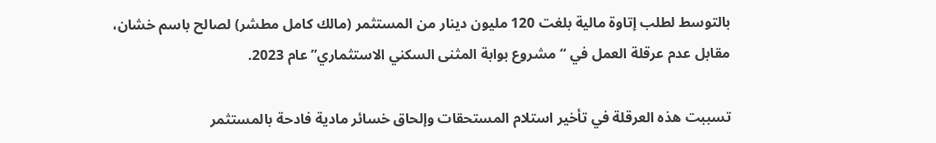بالتوسط لطلب إتاوة مالية بلغت 120 مليون دينار من المستثمر (مالك كامل مطشر) لصالح باسم خشان، مقابل عدم عرقلة العمل في “مشروع بوابة المثنى السكني الاستثماري” عام 2023.

تسببت هذه العرقلة في تأخير استلام المستحقات وإلحاق خسائر مادية فادحة بالمستثمر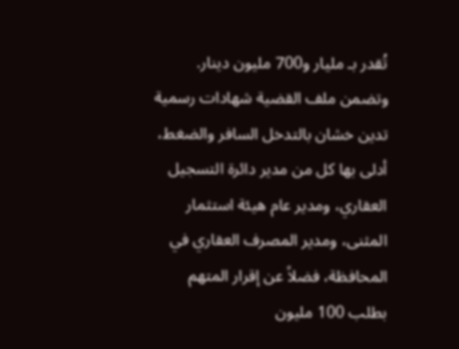تُقدر بـ مليار و700 مليون دينار. وتضمن ملف القضية شهادات رسمية تدين خشان بالتدخل السافر والضغط، أدلى بها كل من مدير دائرة التسجيل العقاري، ومدير عام هيئة استثمار المثنى، ومدير المصرف العقاري في المحافظة، فضلاً عن إقرار المتهم بطلب 100 مليون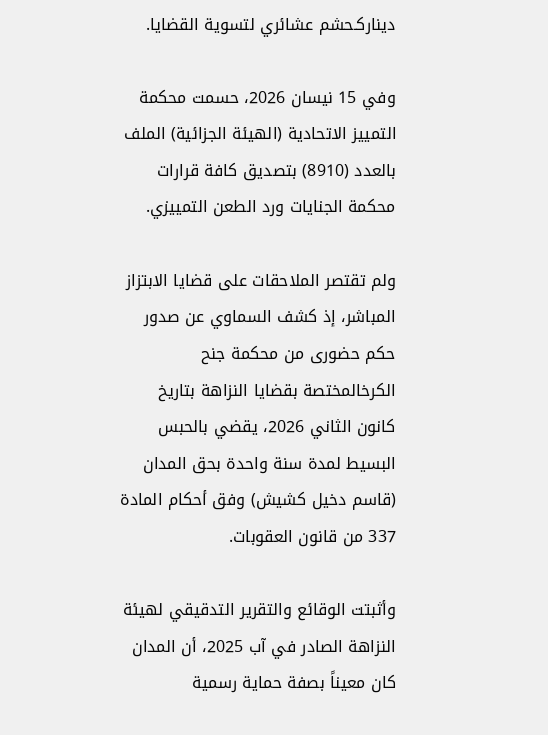ديناركـحشم عشائري لتسوية القضايا.

وفي 15 نيسان 2026، حسمت محكمة التمييز الاتحادية (الهيئة الجزائية) الملف بالعدد (8910) بتصديق كافة قرارات محكمة الجنايات ورد الطعن التمييزي.

ولم تقتصر الملاحقات على قضايا الابتزاز المباشر، إذ كشف السماوي عن صدور حكم حضورى من محكمة جنح الكرخالمختصة بقضايا النزاهة بتاريخ كانون الثاني 2026، يقضي بالحبس البسيط لمدة سنة واحدة بحق المدان (قاسم دخيل كشيش) وفق أحكام المادة 337 من قانون العقوبات.

وأثبتت الوقائع والتقرير التدقيقي لهيئة النزاهة الصادر في آب 2025، أن المدان كان معيناً بصفة حماية رسمية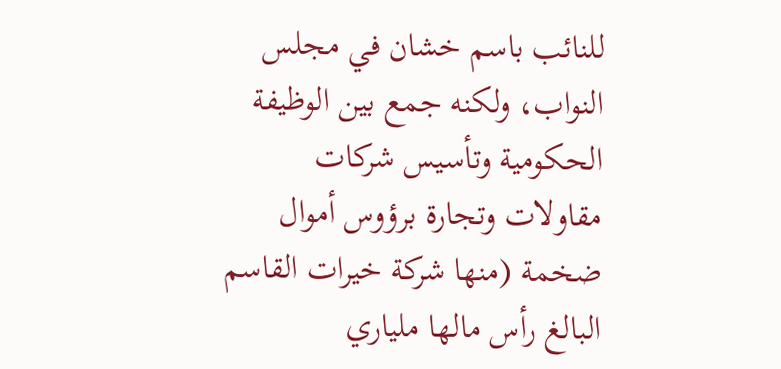للنائب باسم خشان في مجلس النواب، ولكنه جمع بين الوظيفة الحكومية وتأسيس شركات مقاولات وتجارة برؤوس أموال ضخمة (منها شركة خيرات القاسم البالغ رأس مالها ملياري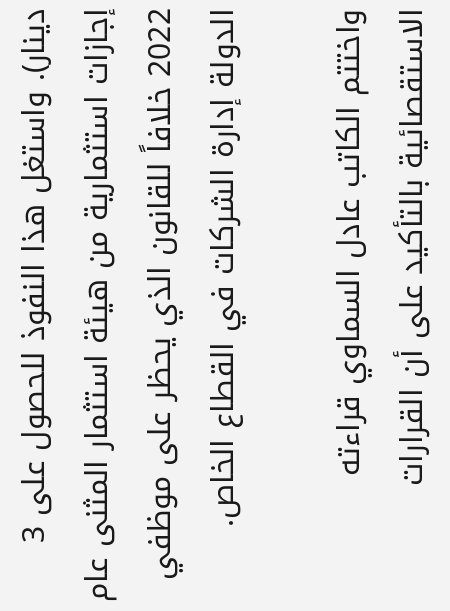دينار). واستغل هذا النفوذ للحصول على 3 إجازات استثمارية من هيئة استثمار المثنى عام 2022 خلافاً للقانون الذي يحظر على موظفي الدولة إدارة الشركات في القطاع الخاص.

واختتم الكاتب عادل السماوي قراءته الاستقصائية بالتأكيد على أن القرارات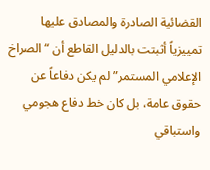القضائية الصادرة والمصادق عليها تمييزياً أثبتت بالدليل القاطع أن “الصراخ الإعلامي المستمر” لم يكن دفاعاً عن حقوق عامة، بل كان خط دفاع هجومي واستباقي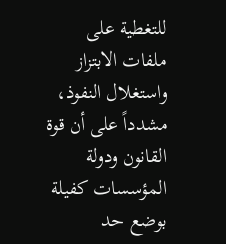للتغطية على ملفات الابتزاز واستغلال النفوذ، مشدداً على أن قوة القانون ودولة المؤسسات كفيلة بوضع حد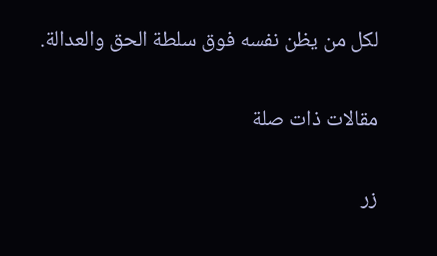لكل من يظن نفسه فوق سلطة الحق والعدالة.

مقالات ذات صلة

زر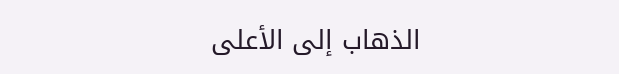الذهاب إلى الأعلى